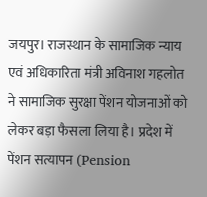जयपुर। राजस्थान के सामाजिक न्याय एवं अधिकारिता मंत्री अविनाश गहलोत ने सामाजिक सुरक्षा पेंशन योजनाओं को लेकर बड़ा फैसला लिया है। प्रदेश में पेंशन सत्यापन (Pension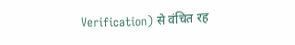Verification) से वंचित रह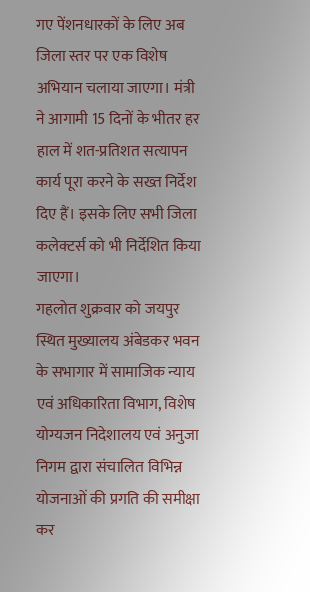गए पेंशनधारकों के लिए अब जिला स्तर पर एक विशेष अभियान चलाया जाएगा। मंत्री ने आगामी 15 दिनों के भीतर हर हाल में शत-प्रतिशत सत्यापन कार्य पूरा करने के सख्त निर्देश दिए हैं। इसके लिए सभी जिला कलेक्टर्स को भी निर्देशित किया जाएगा।
गहलोत शुक्रवार को जयपुर स्थित मुख्यालय अंबेडकर भवन के सभागार में सामाजिक न्याय एवं अधिकारिता विभाग, विशेष योग्यजन निदेशालय एवं अनुजा निगम द्वारा संचालित विभिन्न योजनाओं की प्रगति की समीक्षा कर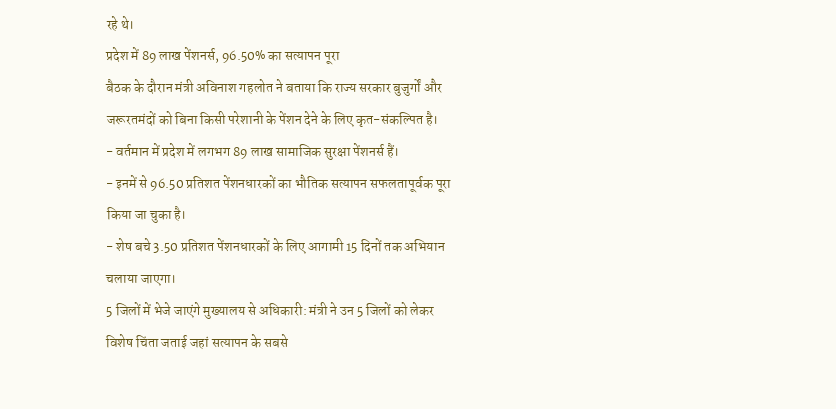रहे थे।
प्रदेश में 89 लाख पेंशनर्स, 96.50% का सत्यापन पूरा
बैठक के दौरान मंत्री अविनाश गहलोत ने बताया कि राज्य सरकार बुजुर्गों और जरूरतमंदों को बिना किसी परेशानी के पेंशन देने के लिए कृत-संकल्पित है।
- वर्तमान में प्रदेश में लगभग 89 लाख सामाजिक सुरक्षा पेंशनर्स हैं।
- इनमें से 96.50 प्रतिशत पेंशनधारकों का भौतिक सत्यापन सफलतापूर्वक पूरा किया जा चुका है।
- शेष बचे 3.50 प्रतिशत पेंशनधारकों के लिए आगामी 15 दिनों तक अभियान चलाया जाएगा।
5 जिलों में भेजे जाएंगे मुख्यालय से अधिकारी: मंत्री ने उन 5 जिलों को लेकर विशेष चिंता जताई जहां सत्यापन के सबसे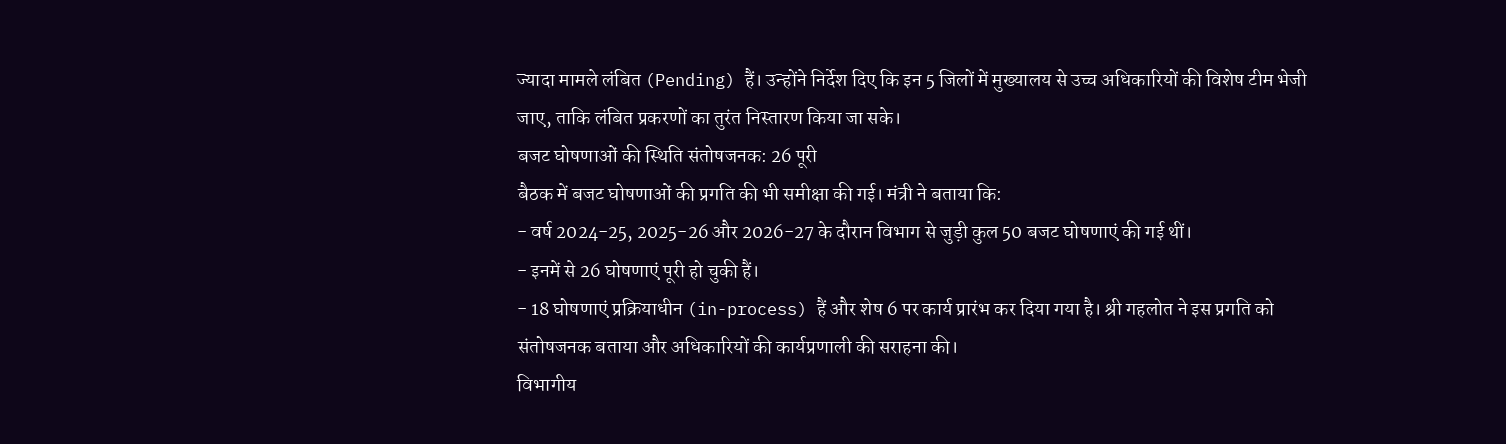ज्यादा मामले लंबित (Pending) हैं। उन्होंने निर्देश दिए कि इन 5 जिलों में मुख्यालय से उच्च अधिकारियों की विशेष टीम भेजी जाए, ताकि लंबित प्रकरणों का तुरंत निस्तारण किया जा सके।
बजट घोषणाओं की स्थिति संतोषजनक: 26 पूरी
बैठक में बजट घोषणाओं की प्रगति की भी समीक्षा की गई। मंत्री ने बताया कि:
- वर्ष 2024-25, 2025-26 और 2026-27 के दौरान विभाग से जुड़ी कुल 50 बजट घोषणाएं की गई थीं।
- इनमें से 26 घोषणाएं पूरी हो चुकी हैं।
- 18 घोषणाएं प्रक्रियाधीन (in-process) हैं और शेष 6 पर कार्य प्रारंभ कर दिया गया है। श्री गहलोत ने इस प्रगति को संतोषजनक बताया और अधिकारियों की कार्यप्रणाली की सराहना की।
विभागीय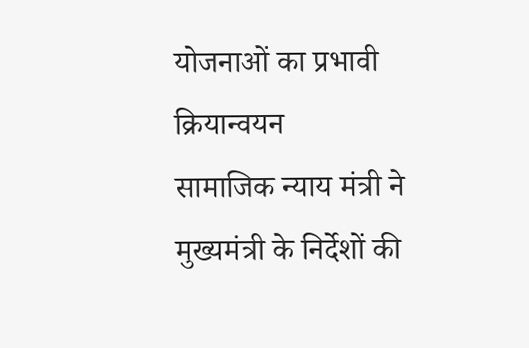योजनाओं का प्रभावी क्रियान्वयन
सामाजिक न्याय मंत्री ने मुख्यमंत्री के निर्देशों की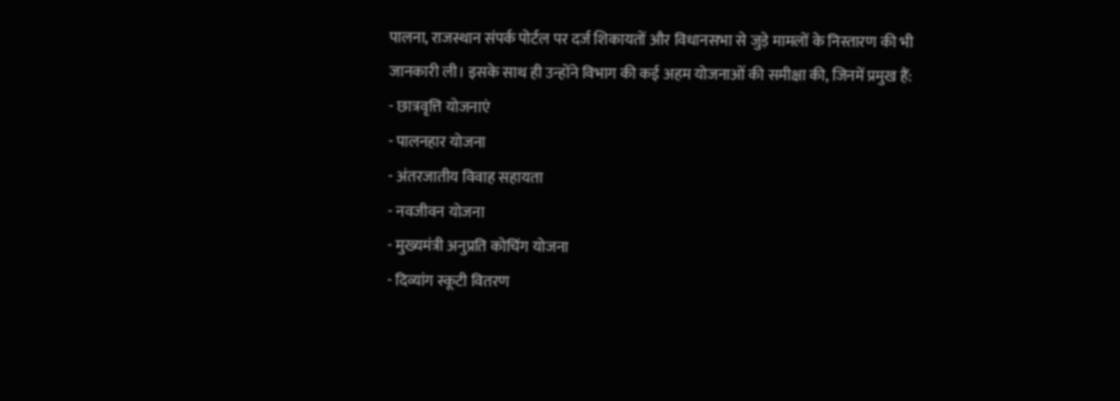पालना, राजस्थान संपर्क पोर्टल पर दर्ज शिकायतों और विधानसभा से जुड़े मामलों के निस्तारण की भी जानकारी ली। इसके साथ ही उन्होंने विभाग की कई अहम योजनाओं की समीक्षा की, जिनमें प्रमुख हैं:
- छात्रवृत्ति योजनाएं
- पालनहार योजना
- अंतरजातीय विवाह सहायता
- नवजीवन योजना
- मुख्यमंत्री अनुप्रति कोचिंग योजना
- दिव्यांग स्कूटी वितरण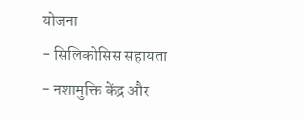योजना
- सिलिकोसिस सहायता
- नशामुक्ति केंद्र और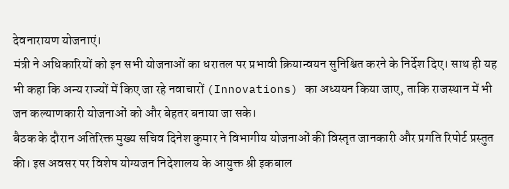देवनारायण योजनाएं।
मंत्री ने अधिकारियों को इन सभी योजनाओं का धरातल पर प्रभावी क्रियान्वयन सुनिश्चित करने के निर्देश दिए। साथ ही यह भी कहा कि अन्य राज्यों में किए जा रहे नवाचारों (Innovations) का अध्ययन किया जाए, ताकि राजस्थान में भी जन कल्याणकारी योजनाओं को और बेहतर बनाया जा सके।
बैठक के दौरान अतिरिक्त मुख्य सचिव दिनेश कुमार ने विभागीय योजनाओं की विस्तृत जानकारी और प्रगति रिपोर्ट प्रस्तुत की। इस अवसर पर विशेष योग्यजन निदेशालय के आयुक्त श्री इकबाल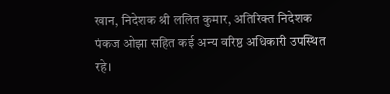खान, निदेशक श्री ललित कुमार, अतिरिक्त निदेशक पंकज ओझा सहित कई अन्य वरिष्ठ अधिकारी उपस्थित रहे।